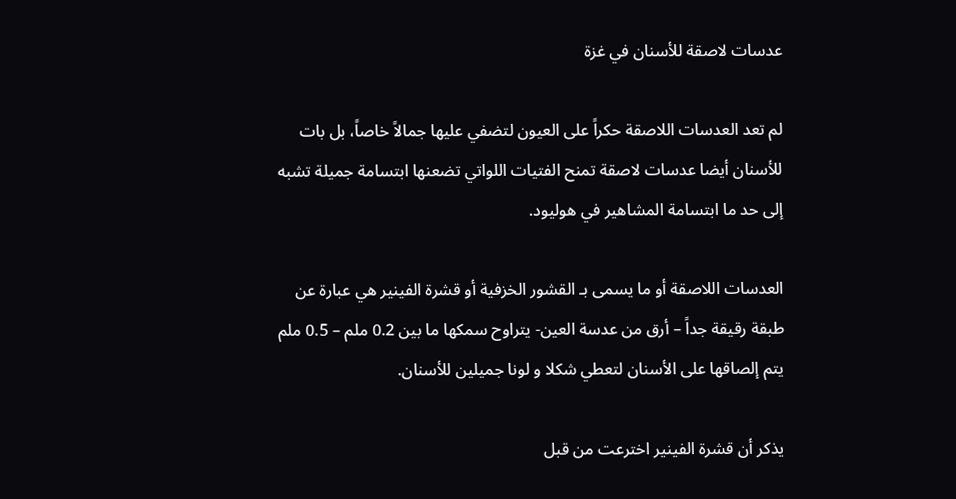عدسات لاصقة للأسنان في غزة

لم تعد العدسات اللاصقة حكراً على العيون لتضفي عليها جمالاً خاصاً، بل بات للأسنان أيضا عدسات لاصقة تمنح الفتيات اللواتي تضعنها ابتسامة جميلة تشبه إلى حد ما ابتسامة المشاهير في هوليود.

العدسات اللاصقة أو ما يسمى بـ القشور الخزفية أو قشرة الفينير هي عبارة عن طبقة رقيقة جداً – أرق من عدسة العين- يتراوح سمكها ما بين 0.2 ملم – 0.5 ملم يتم إلصاقها على الأسنان لتعطي شكلا و لونا جميلين للأسنان.

يذكر أن قشرة الفينير اخترعت من قبل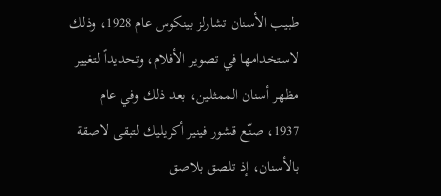طبيب الأسنان تشارلز بينكوس عام 1928، وذلك لاستخدامها في تصوير الأفلام، وتحديداً لتغيير مظهر أسنان الممثلين، بعد ذلك وفي عام 1937، صنّع قشور فينير أكريليك لتبقى لاصقة بالأسنان، إذ تلصق بلاصق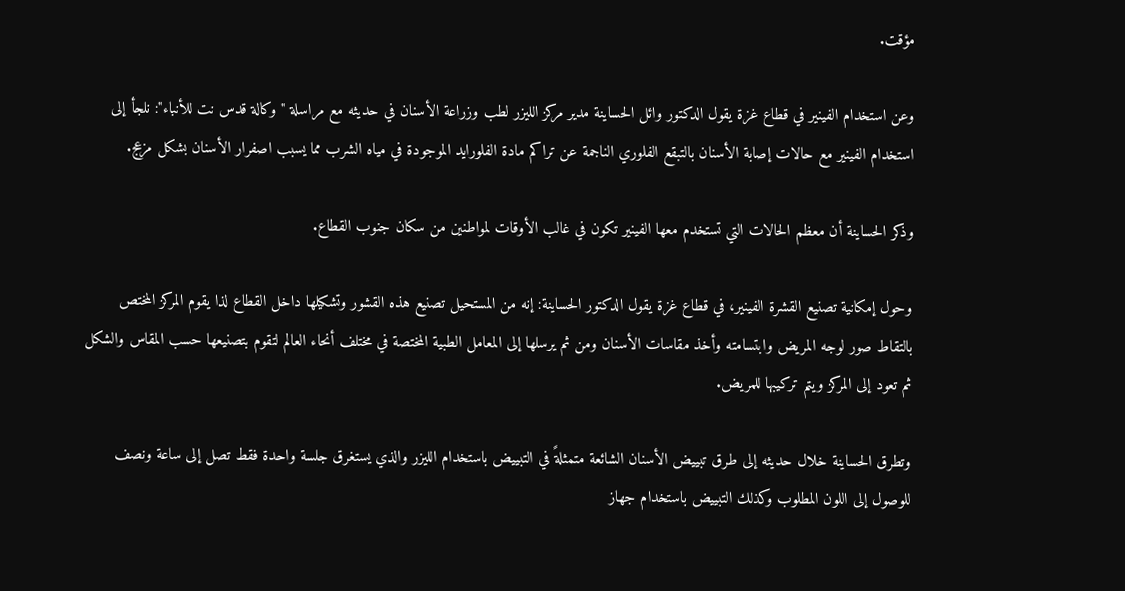مؤقت.

وعن استخدام الفينير في قطاع غزة يقول الدكتور وائل الحساينة مدير مركز الليزر لطب وزراعة الأسنان في حديثه مع مراسلة "وكالة قدس نت للأنباء": نلجأ إلى استخدام الفينير مع حالات إصابة الأسنان بالتبقع الفلوري الناجمة عن تراكم مادة الفلورايد الموجودة في مياه الشرب مما يسبب اصفرار الأسنان بشكل مزعج.

وذكر الحساينة أن معظم الحالات التي تستخدم معها الفينير تكون في غالب الأوقات لمواطنين من سكان جنوب القطاع.

وحول إمكانية تصنيع القشرة الفينير، في قطاع غزة يقول الدكتور الحساينة: إنه من المستحيل تصنيع هذه القشور وتشكيلها داخل القطاع لذا يقوم المركز المختص بالتقاط صور لوجه المريض وابتسامته وأخذ مقاسات الأسنان ومن ثم يرسلها إلى المعامل الطبية المختصة في مختلف أنحاء العالم لتقوم بتصنيعها حسب المقاس والشكل ثم تعود إلى المركز ويتم تركيبها للمريض.

وتطرق الحساينة خلال حديثه إلى طرق تبييض الأسنان الشائعة متمثلةً في التبييض باستخدام الليزر والذي يستغرق جلسة واحدة فقط تصل إلى ساعة ونصف للوصول إلى اللون المطلوب وكذلك التبييض باستخدام جهاز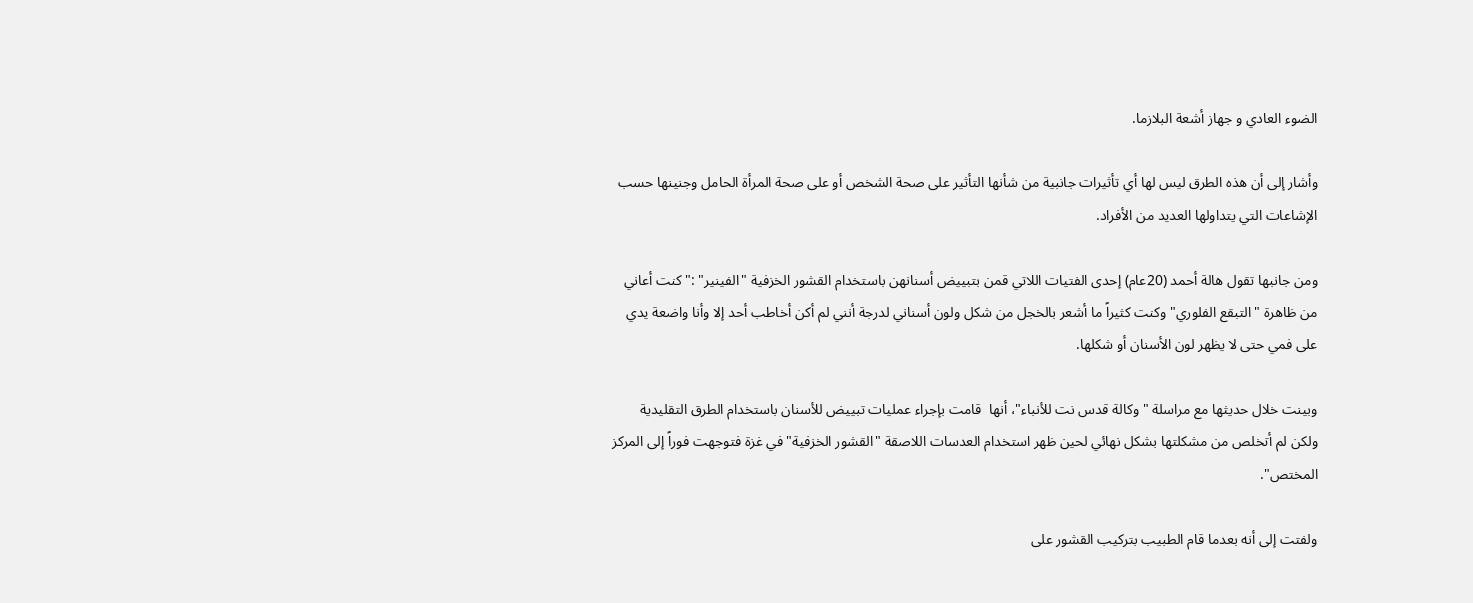الضوء العادي و جهاز أشعة البلازما.

وأشار إلى أن هذه الطرق ليس لها أي تأثيرات جانبية من شأنها التأثير على صحة الشخص أو على صحة المرأة الحامل وجنينها حسب الإشاعات التي يتداولها العديد من الأفراد.

ومن جانبها تقول هالة أحمد (20عام) إحدى الفتيات اللاتي قمن بتبييض أسنانهن باستخدام القشور الخزفية "الفينير" :"كنت أعاني من ظاهرة "التبقع الفلوري" وكنت كثيراً ما أشعر بالخجل من شكل ولون أسناني لدرجة أنني لم أكن أخاطب أحد إلا وأنا واضعة يدي على فمي حتى لا يظهر لون الأسنان أو شكلها.

وبينت خلال حديثها مع مراسلة " وكالة قدس نت للأنباء"، أنها  قامت بإجراء عمليات تبييض للأسنان باستخدام الطرق التقليدية ولكن لم أتخلص من مشكلتها بشكل نهائي لحين ظهر استخدام العدسات اللاصقة "القشور الخزفية" في غزة فتوجهت فوراً إلى المركز المختص".

ولفتت إلى أنه بعدما قام الطبيب بتركيب القشور على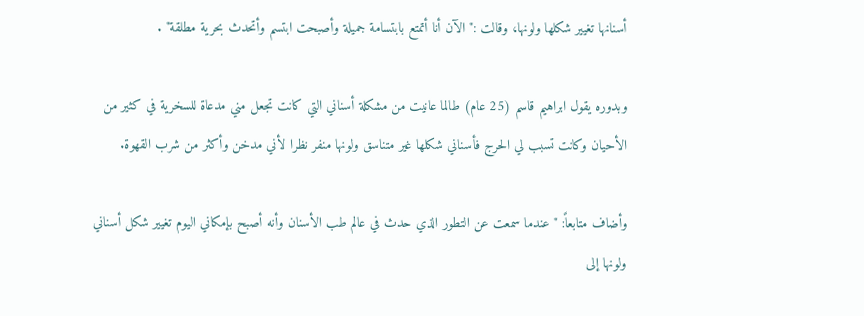أسنانها تغيير شكلها ولونها، وقالت :"الآن أنا أتمتع بابتسامة جميلة وأصبحت ابتسم وأتحدث بحرية مطلقة" .

وبدوره يقول ابراهيم قاسم (25 عام) طالما عانيت من مشكلة أسناني التي كانت تجعل مني مدعاة للسخرية في كثير من الأحيان وكانت تسبب لي الحرج فأسناني شكلها غير متناسق ولونها منفر نظرا لأني مدخن وأكثر من شرب القهوة.

وأضاف متابعاً: "عندما سمعت عن التطور الذي حدث في عالم طب الأسنان وأنه أصبح بإمكاني اليوم تغيير شكل أسناني ولونها إلى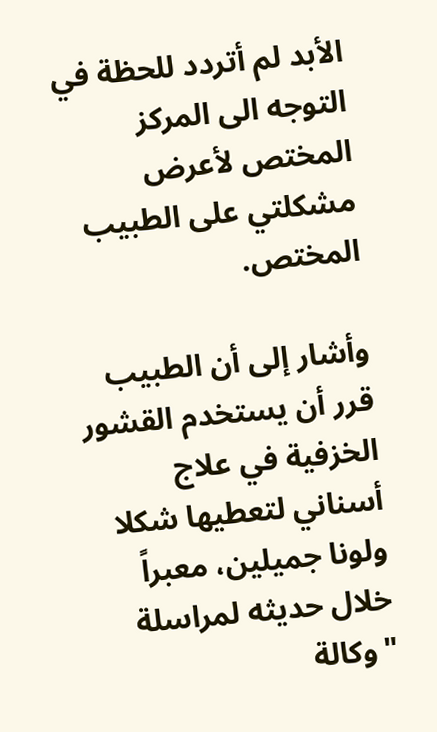الأبد لم أتردد للحظة في التوجه الى المركز المختص لأعرض مشكلتي على الطبيب المختص.

وأشار إلى أن الطبيب قرر أن يستخدم القشور الخزفية في علاج أسناني لتعطيها شكلا ولونا جميلين، معبراً خلال حديثه لمراسلة "وكالة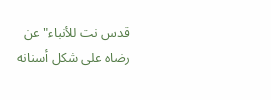قدس نت للأنباء" عن رضاه على شكل أسنانه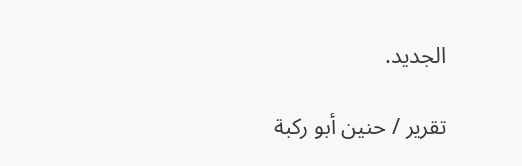الجديد.

تقرير / حنين أبو ركبة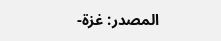المصدر: غزة-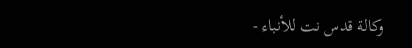وكالة قدس نت للأنباء -